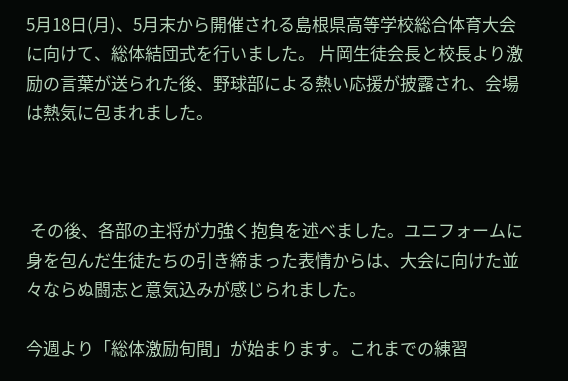5月18日(月)、5月末から開催される島根県高等学校総合体育大会に向けて、総体結団式を行いました。 片岡生徒会長と校長より激励の言葉が送られた後、野球部による熱い応援が披露され、会場は熱気に包まれました。



 その後、各部の主将が力強く抱負を述べました。ユニフォームに身を包んだ生徒たちの引き締まった表情からは、大会に向けた並々ならぬ闘志と意気込みが感じられました。

今週より「総体激励旬間」が始まります。これまでの練習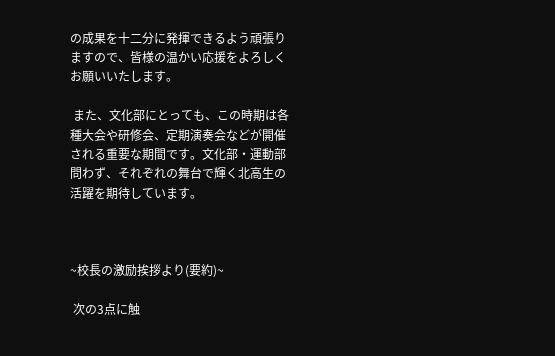の成果を十二分に発揮できるよう頑張りますので、皆様の温かい応援をよろしくお願いいたします。

 また、文化部にとっても、この時期は各種大会や研修会、定期演奏会などが開催される重要な期間です。文化部・運動部問わず、それぞれの舞台で輝く北高生の活躍を期待しています。



~校長の激励挨拶より(要約)~

 次の3点に触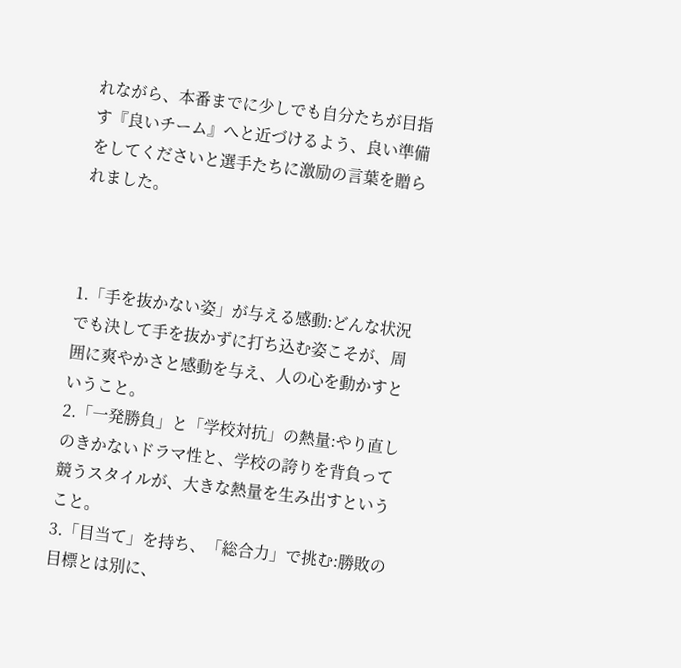れながら、本番までに少しでも自分たちが目指す『良いチーム』へと近づけるよう、良い準備をしてくださいと選手たちに激励の言葉を贈られました。



1.「手を抜かない姿」が与える感動:どんな状況でも決して手を抜かずに打ち込む姿こそが、周囲に爽やかさと感動を与え、人の心を動かすということ。
2.「一発勝負」と「学校対抗」の熱量:やり直しのきかないドラマ性と、学校の誇りを背負って競うスタイルが、大きな熱量を生み出すということ。
3.「目当て」を持ち、「総合力」で挑む:勝敗の目標とは別に、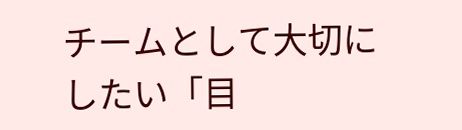チームとして大切にしたい「目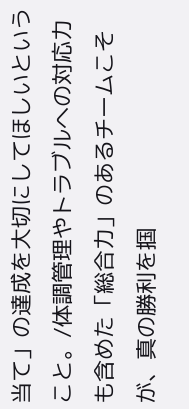当て」の達成を大切にしてほしいということ。/体調管理やトラブルへの対応力も含めた「総合力」のあるチームこそが、真の勝利を掴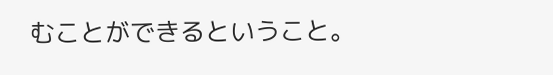むことができるということ。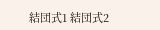結団式1 結団式2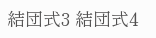結団式3 結団式4